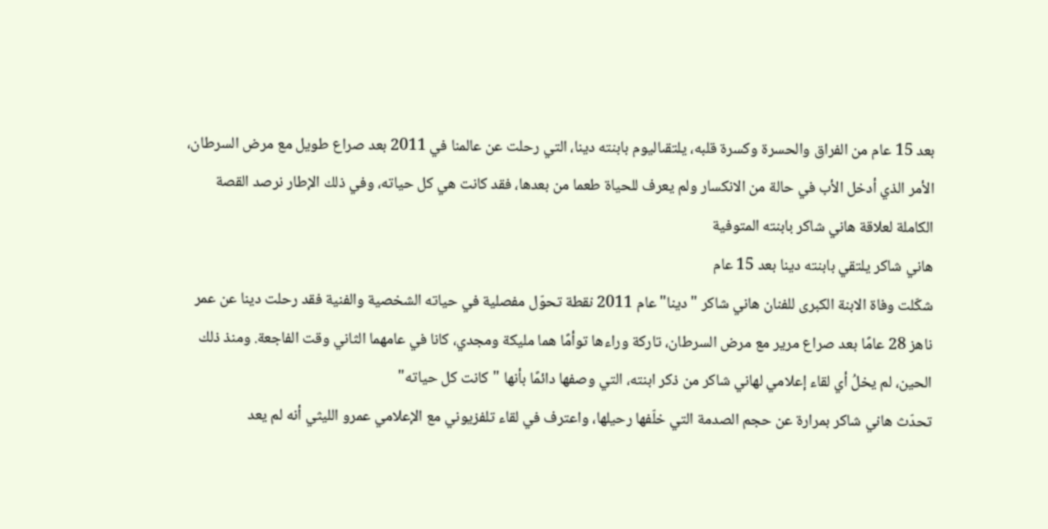بعد 15 عام من الفراق والحسرة وكسرة قلبه، يلتقىاليوم بابنته دينا، التي رحلت عن عالمنا في 2011 بعد صراع طويل مع مرض السرطان، الأمر الذي أدخل الأب في حالة من الانكسار ولم يعرف للحياة طعما من بعدها، فقد كانت هي كل حياته، وفي ذلك الإطار نرصد القصة الكاملة لعلاقة هاني شاكر بابنته المتوفية
هاني شاكر يلتقي بابنته دينا بعد 15 عام
شكّلت وفاة الابنة الكبرى للفنان هاني شاكر "دينا" عام 2011 نقطة تحوّل مفصلية في حياته الشخصية والفنية فقد رحلت دينا عن عمر ناهز 28 عامًا بعد صراع مرير مع مرض السرطان، تاركة وراءها توأمًا هما مليكة ومجدي، كانا في عامهما الثاني وقت الفاجعة. ومنذ ذلك الحين، لم يخلُ أي لقاء إعلامي لهاني شاكر من ذكر ابنته، التي وصفها دائمًا بأنها "كانت كل حياته"
تحدّث هاني شاكر بمرارة عن حجم الصدمة التي خلّفها رحيلها، واعترف في لقاء تلفزيوني مع الإعلامي عمرو الليثي أنه لم يعد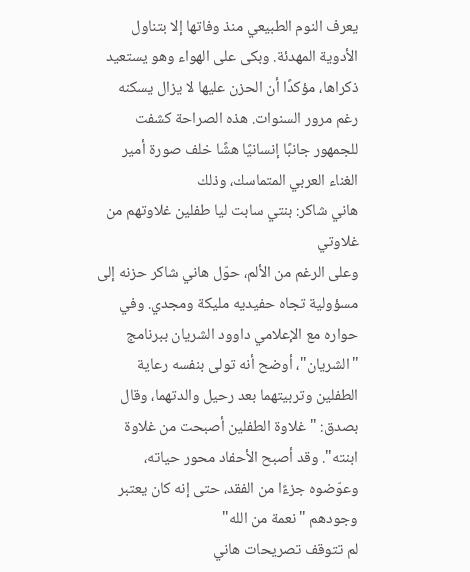يعرف النوم الطبيعي منذ وفاتها إلا بتناول الأدوية المهدئة. وبكى على الهواء وهو يستعيد ذكراها، مؤكدًا أن الحزن عليها لا يزال يسكنه رغم مرور السنوات. هذه الصراحة كشفت للجمهور جانبًا إنسانيًا هشًا خلف صورة أمير الغناء العربي المتماسك، وذلك
هاني شاكر: بنتي سابت ليا طفلين غلاوتهم من غلاوتي
وعلى الرغم من الألم، حوّل هاني شاكر حزنه إلى مسؤولية تجاه حفيديه مليكة ومجدي. وفي حواره مع الإعلامي داوود الشريان ببرنامج "الشريان"، أوضح أنه تولى بنفسه رعاية الطفلين وتربيتهما بعد رحيل والدتهما، وقال بصدق: "غلاوة الطفلين أصبحت من غلاوة ابنته". وقد أصبح الأحفاد محور حياته، وعوّضوه جزءًا من الفقد، حتى إنه كان يعتبر وجودهم "نعمة من الله"
لم تتوقف تصريحات هاني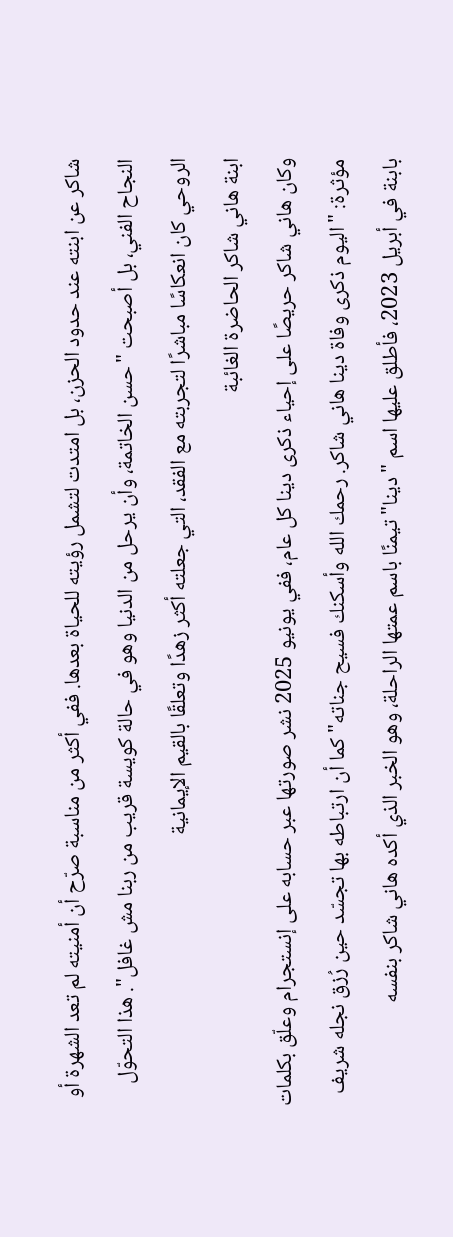شاكر عن ابنته عند حدود الحزن، بل امتدت لتشمل رؤيته للحياة بعدها. ففي أكثر من مناسبة صرّح أن أمنيته لم تعد الشهرة أو النجاح الفني، بل أصبحت "حسن الخاتمة، وأن يرحل من الدنيا وهو في حالة كويسة قريب من ربنا مش غافل". هذا التحوّل الروحي كان انعكاسًا مباشرًا لتجربته مع الفقد، التي جعلته أكثر زهدًا وتعلقًا بالقيم الإيمانية
ابنة هاني شاكر الحاضرة الغائبة
وكان هاني شاكر حريصًا على إحياء ذكرى دينا كل عام، ففي يونيو 2025 نشر صورتها عبر حسابه على إنستجرام وعلّق بكلمات مؤثرة: "اليوم ذكرى وفاة دينا هاني شاكر. رحمك الله وأسكنك فسيح جناته" كما أن ارتباطه بها تجسّد حين رُزق نجله شريف بابنة في أبريل 2023، فأطلق عليها اسم "دينا" تيمنًا باسم عمتها الراحلة، وهو الخبر الذي أكده هاني شاكر بنفسه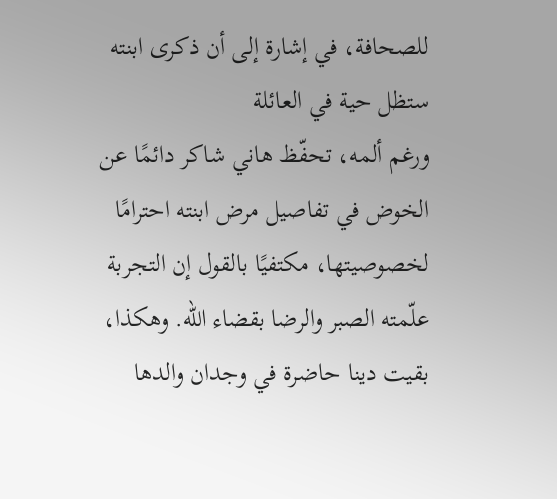للصحافة، في إشارة إلى أن ذكرى ابنته ستظل حية في العائلة
ورغم ألمه، تحفّظ هاني شاكر دائمًا عن الخوض في تفاصيل مرض ابنته احترامًا لخصوصيتها، مكتفيًا بالقول إن التجربة علّمته الصبر والرضا بقضاء الله. وهكذا، بقيت دينا حاضرة في وجدان والدها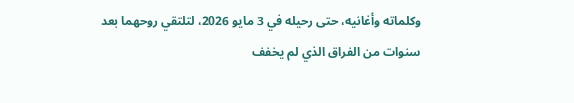وكلماته وأغانيه، حتى رحيله في 3 مايو 2026، لتلتقي روحهما بعد سنوات من الفراق الذي لم يخفف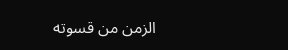الزمن من قسوته